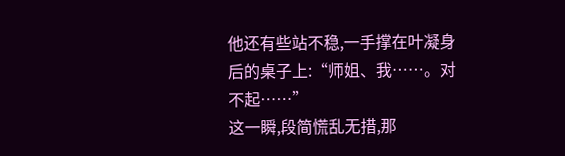他还有些站不稳,一手撑在叶凝身后的桌子上:“师姐、我……。对不起……”
这一瞬,段简慌乱无措,那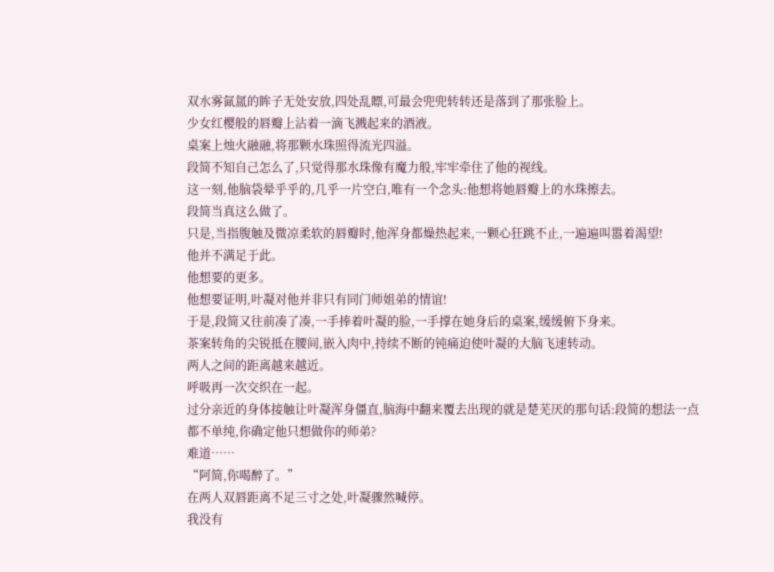双水雾氤氲的眸子无处安放,四处乱瞟,可最会兜兜转转还是落到了那张脸上。
少女红樱般的唇瓣上沾着一滴飞溅起来的酒液。
桌案上烛火融融,将那颗水珠照得流光四溢。
段简不知自己怎么了,只觉得那水珠像有魔力般,牢牢牵住了他的视线。
这一刻,他脑袋晕乎乎的,几乎一片空白,唯有一个念头:他想将她唇瓣上的水珠擦去。
段简当真这么做了。
只是,当指腹触及微凉柔软的唇瓣时,他浑身都燥热起来,一颗心狂跳不止,一遍遍叫嚣着渴望!
他并不满足于此。
他想要的更多。
他想要证明,叶凝对他并非只有同门师姐弟的情谊!
于是,段简又往前凑了凑,一手捧着叶凝的脸,一手撑在她身后的桌案,缓缓俯下身来。
茶案转角的尖锐抵在腰间,嵌入肉中,持续不断的钝痛迫使叶凝的大脑飞速转动。
两人之间的距离越来越近。
呼吸再一次交织在一起。
过分亲近的身体接触让叶凝浑身僵直,脑海中翻来覆去出现的就是楚芜厌的那句话:段简的想法一点都不单纯,你确定他只想做你的师弟?
难道……
“阿简,你喝醉了。”
在两人双唇距离不足三寸之处,叶凝骤然喊停。
我没有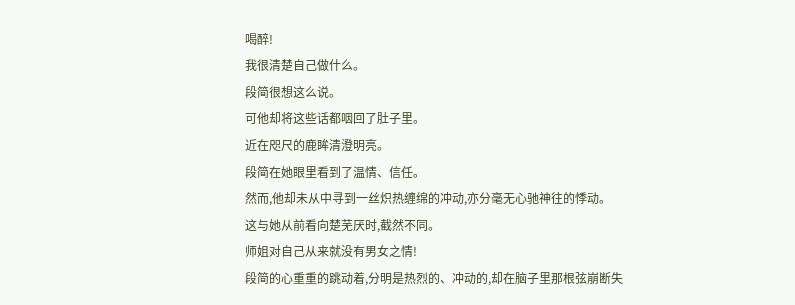喝醉!
我很清楚自己做什么。
段简很想这么说。
可他却将这些话都咽回了肚子里。
近在咫尺的鹿眸清澄明亮。
段简在她眼里看到了温情、信任。
然而,他却未从中寻到一丝炽热缠绵的冲动,亦分毫无心驰神往的悸动。
这与她从前看向楚芜厌时,截然不同。
师姐对自己从来就没有男女之情!
段简的心重重的跳动着,分明是热烈的、冲动的,却在脑子里那根弦崩断失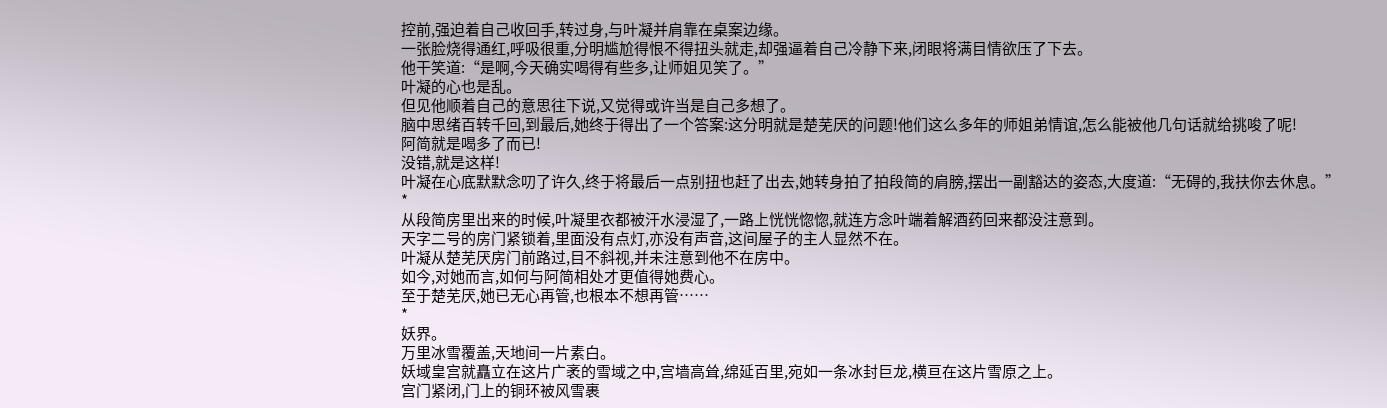控前,强迫着自己收回手,转过身,与叶凝并肩靠在桌案边缘。
一张脸烧得通红,呼吸很重,分明尴尬得恨不得扭头就走,却强逼着自己冷静下来,闭眼将满目情欲压了下去。
他干笑道:“是啊,今天确实喝得有些多,让师姐见笑了。”
叶凝的心也是乱。
但见他顺着自己的意思往下说,又觉得或许当是自己多想了。
脑中思绪百转千回,到最后,她终于得出了一个答案:这分明就是楚芜厌的问题!他们这么多年的师姐弟情谊,怎么能被他几句话就给挑唆了呢!
阿简就是喝多了而已!
没错,就是这样!
叶凝在心底默默念叨了许久,终于将最后一点别扭也赶了出去,她转身拍了拍段简的肩膀,摆出一副豁达的姿态,大度道:“无碍的,我扶你去休息。”
*
从段简房里出来的时候,叶凝里衣都被汗水浸湿了,一路上恍恍惚惚,就连方念叶端着解酒药回来都没注意到。
天字二号的房门紧锁着,里面没有点灯,亦没有声音,这间屋子的主人显然不在。
叶凝从楚芜厌房门前路过,目不斜视,并未注意到他不在房中。
如今,对她而言,如何与阿简相处才更值得她费心。
至于楚芜厌,她已无心再管,也根本不想再管……
*
妖界。
万里冰雪覆盖,天地间一片素白。
妖域皇宫就矗立在这片广袤的雪域之中,宫墙高耸,绵延百里,宛如一条冰封巨龙,横亘在这片雪原之上。
宫门紧闭,门上的铜环被风雪裹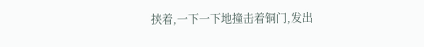挟着,一下一下地撞击着铜门,发出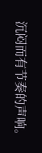沉闷而有节奏的声响。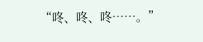“咚、咚、咚……。”